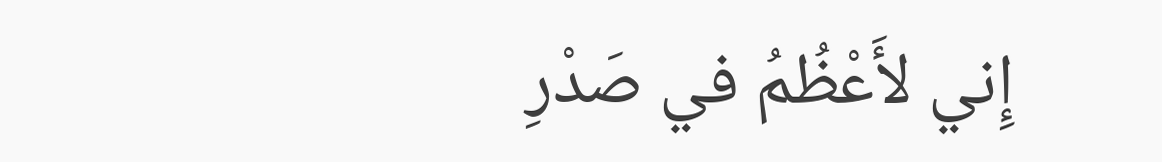إِني لأَعْظُمُ في صَدْرِ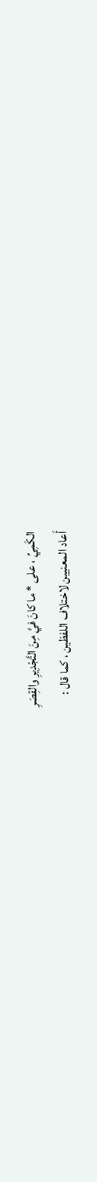الكَمِيِّ ، على * ما كانَ فيَّ مِنَ التَّجْدِيرِ والقِصَرِ
أَعاد المعنيين لاختلاف اللفظين ، كما قال :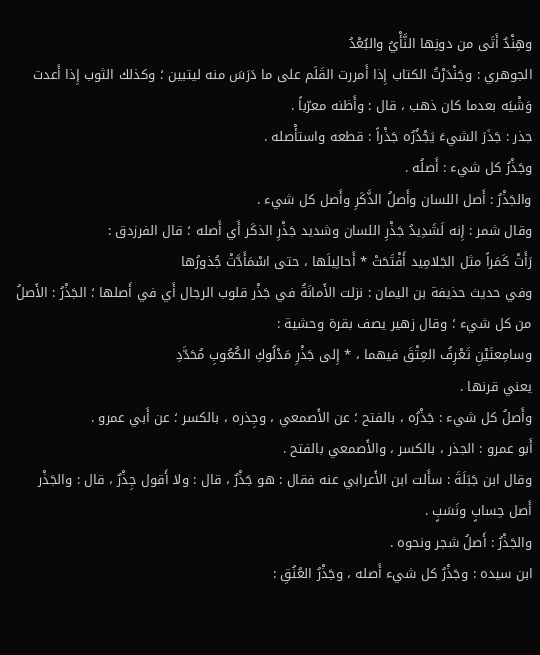وهِنْدٌ أَتَى من دونِها النَّأْيُ والبُعْدُ
الجوهري : وجَنْدَرْتُ الكتاب إِذا أَمررت القَلَم على ما دَرَسَ منه ليتبين ؛ وكذلك الثوب إِذا أَعدت وَشْيَه بعدما كان ذهب ، قال : وأَظنه معرّباً .
جذر : جَذَرَ الشيءَ يَجْذُرُه جَذْراً : قطعه واستأْصله .
وجَذْرُ كل شيء : أَصلُه .
والجَذْرُ : أَصل اللسان وأَصلُ الذَّكَرِ وأَصل كل شيء .
وقال شمر : إِنه لَشَدِيدُ جَذْرِ اللسان وشديد جَذْرِ الذكَر أَي أَصله ؛ قال الفرزدق :
رَأَتْ كَمَراً مثل الجَلامِيد أَفْتَحَتْ * أَحالِيلَها ، حتى اسْمَأَدَّتْ جُذورُها
وفي حديث حذيفة بن اليمان : نزلت الأَمانَةُ في جَذْر قلوب الرجال أَي في أَصلها ؛ الجَذْرُ : الأَصلُ من كل شيء ؛ وقال زهير يصف بقرة وحشية :
وسامِعتَيْنِ تَعْرِفُ العِتْقَ فيهما ، * إِلى جَذْرِ مَدْلُوكِ الكُعُوبِ مُحَدَّدِ
يعني قرنها .
وأَصلُ كل شيء : جَذْرُه ، بالفتح ؛ عن الأَصمعي ، وجِذره ، بالكسر ؛ عن أَبي عمرو .
أَبو عمرو : الجذر ، بالكسر ، والأَصمعي بالفتح .
وقال ابن جَبَلَةَ : سأَلت ابن الأَعرابي عنه فقال : هو جَذْرٌ ، قال : ولا أَقول جِذْرٌ ، قال : والجَذْر أَصل حِسابٍ ونَسَبٍ .
والجَذْرُ : أَصلُ شجر ونحوه .
ابن سيده : وجَذْرُ كل شيء أَصله ، وجَذْرُ العُنُقِ :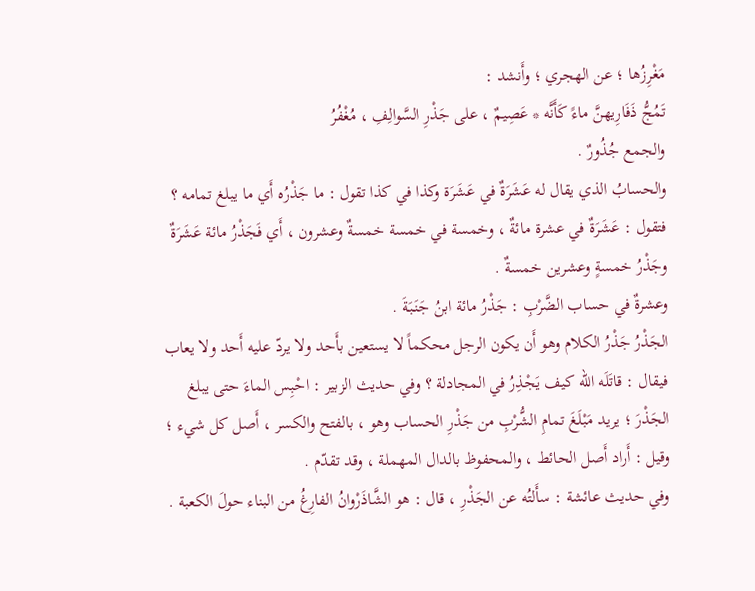مَغْرِزُها ؛ عن الهجري ؛ وأَنشد :
تَمُجُّ ذَفَارِيهنَّ ماءً كَأَنَّه * عَصِيمٌ ، على جَذْرِ السَّوالِفِ ، مُغْفُرُ
والجمع جُذُورٌ .
والحسابُ الذي يقال له عَشَرَةٌ في عَشَرَة وكذا في كذا تقول : ما جَذْرُه أَي ما يبلغ تمامه ؟ فتقول : عَشَرَةٌ في عشرة مائةٌ ، وخمسة في خمسة خمسةٌ وعشرون ، أَي فَجَذْرُ مائة عَشَرَةٌ وجَذْرُ خمسةٍ وعشرين خمسةٌ .
وعشرةٌ في حساب الضَّرْبِ : جَذْرُ مائة ابنُ جَنَبَةَ .
الجَذْرُ جَذْرُ الكلام وهو أَن يكون الرجل محكماً لا يستعين بأَحد ولا يردّ عليه أَحد ولا يعاب فيقال : قاتَلَه الله كيف يَجْذِرُ في المجادلة ؟ وفي حديث الزبير : احْبِس الماءَ حتى يبلغ الجَذْرَ ؛ يريد مَبْلَغَ تمامِ الشُّرْبِ من جَذْرِ الحساب وهو ، بالفتح والكسر ، أَصل كل شيء ؛ وقيل : أَراد أَصل الحائط ، والمحفوظ بالدال المهملة ، وقد تقدّم .
وفي حديث عائشة : سأَلتُه عن الجَذْرِ ، قال : هو الشَّاذَرْوانُ الفارِغُ من البناء حولَ الكعبة .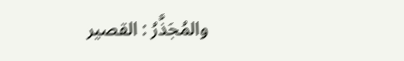والمُجَذَّرُ : القصير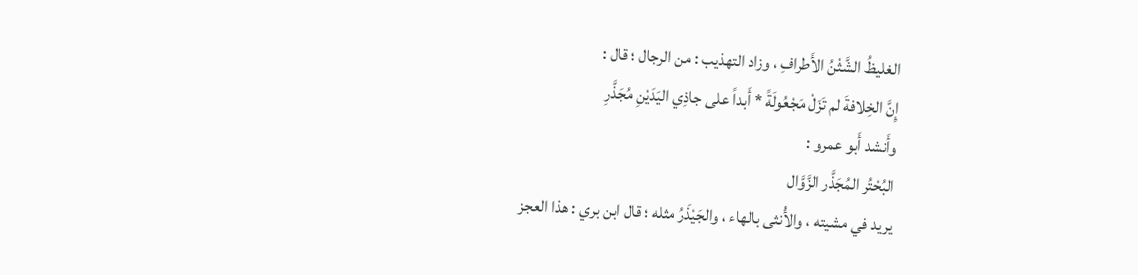الغليظُ الشَّثْنُ الأَطرافِ ، وزاد التهذيب : من الرجال ؛ قال :
إِنَّ الخِلافةَ لم تَزَلْ مَجْعُولَةً * أَبداً على جاذِي اليَدَيْنِ مُجَذَّرِ
وأَنشد أَبو عمرو :
البُحْتُر المُجَذَّر الزَّوَّال
يريد في مشيته ، والأُنثى بالهاء ، والجَيْذَرُ مثله ؛ قال ابن بري : هذا العجز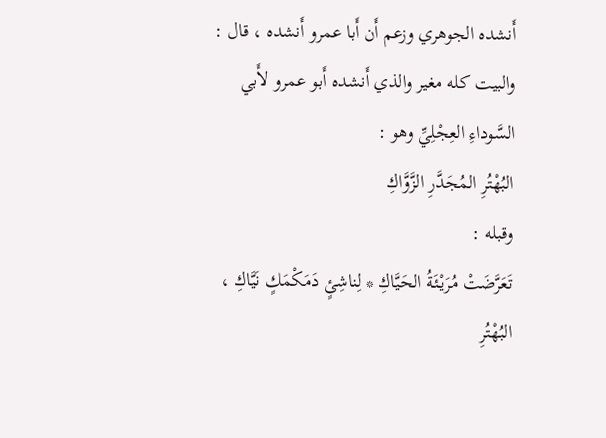أَنشده الجوهري وزعم أَن أَبا عمرو أَنشده ، قال : والبيت كله مغير والذي أَنشده أَبو عمرو لأَبي السَّوداءِ العِجْلِيِّ وهو :
البُهْتُرِ المُجَدَّرِ الزَّوَّاكِ
وقبله :
تَعَرَّضَتْ مُرَيْئَةُ الحَيَّاكِ * لِناشِئٍ دَمَكْمَكٍ نَيَّاكِ ،
البُهْتُرِ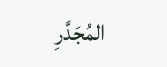المُجَدَّرِ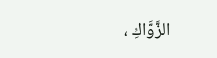الزَّوَّاكِ ،